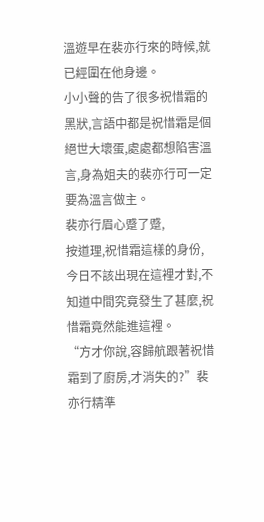溫遊早在裴亦行來的時候,就已經圍在他身邊。
小小聲的告了很多祝惜霜的黑狀,言語中都是祝惜霜是個絕世大壞蛋,處處都想陷害溫言,身為姐夫的裴亦行可一定要為溫言做主。
裴亦行眉心蹙了蹙,
按道理,祝惜霜這樣的身份,今日不該出現在這裡才對,不知道中間究竟發生了甚麼,祝惜霜竟然能進這裡。
“方才你說,容歸航跟著祝惜霜到了廚房,才消失的?”裴亦行精準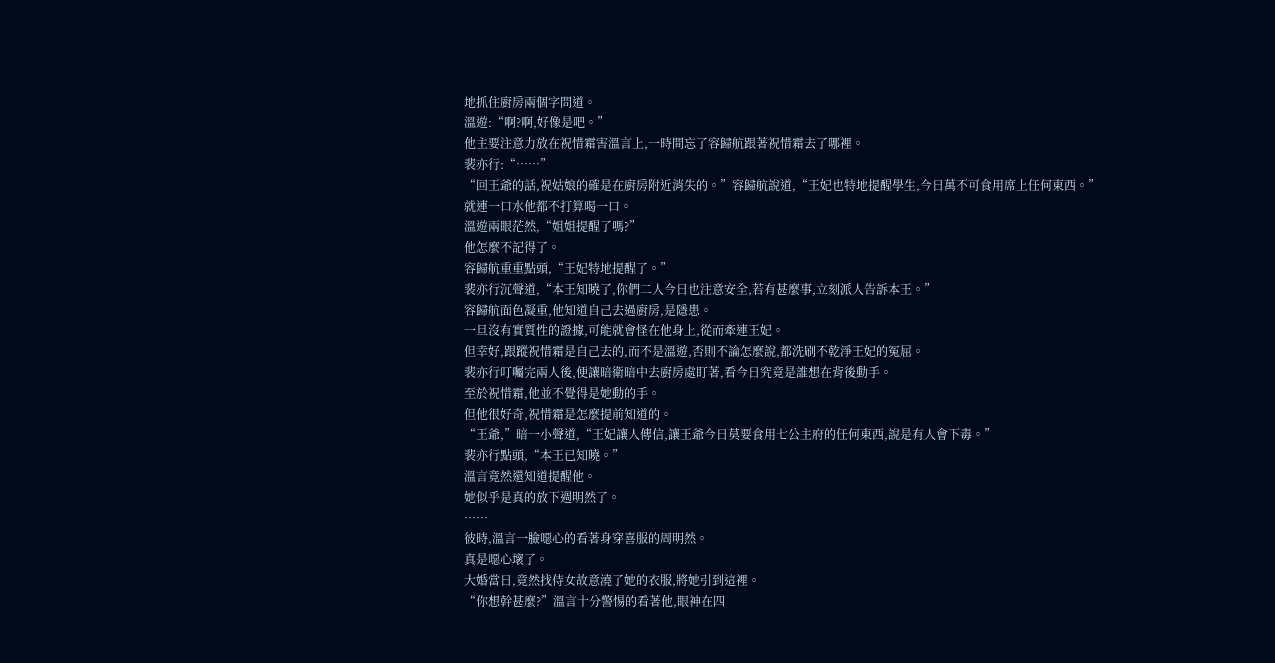地抓住廚房兩個字問道。
溫遊:“啊?啊,好像是吧。”
他主要注意力放在祝惜霜害溫言上,一時間忘了容歸航跟著祝惜霜去了哪裡。
裴亦行:“……”
“回王爺的話,祝姑娘的確是在廚房附近消失的。”容歸航說道,“王妃也特地提醒學生,今日萬不可食用席上任何東西。”
就連一口水他都不打算喝一口。
溫遊兩眼茫然,“姐姐提醒了嗎?”
他怎麼不記得了。
容歸航重重點頭,“王妃特地提醒了。”
裴亦行沉聲道,“本王知曉了,你們二人今日也注意安全,若有甚麼事,立刻派人告訴本王。”
容歸航面色凝重,他知道自己去過廚房,是隱患。
一旦沒有實質性的證據,可能就會怪在他身上,從而牽連王妃。
但幸好,跟蹤祝惜霜是自己去的,而不是溫遊,否則不論怎麼說,都洗刷不乾淨王妃的冤屈。
裴亦行叮囑完兩人後,便讓暗衛暗中去廚房處盯著,看今日究竟是誰想在背後動手。
至於祝惜霜,他並不覺得是她動的手。
但他很好奇,祝惜霜是怎麼提前知道的。
“王爺,”暗一小聲道,“王妃讓人傳信,讓王爺今日莫要食用七公主府的任何東西,說是有人會下毒。”
裴亦行點頭,“本王已知曉。”
溫言竟然還知道提醒他。
她似乎是真的放下週明然了。
……
彼時,溫言一臉噁心的看著身穿喜服的周明然。
真是噁心壞了。
大婚當日,竟然找侍女故意澆了她的衣服,將她引到這裡。
“你想幹甚麼?”溫言十分警惕的看著他,眼神在四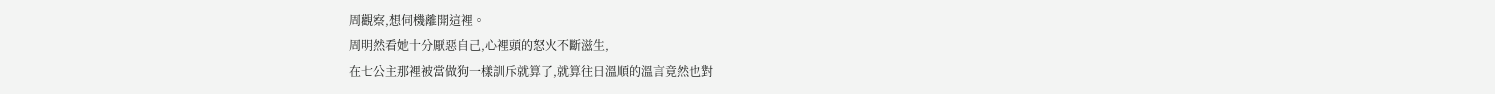周觀察,想伺機離開這裡。
周明然看她十分厭惡自己,心裡頭的怒火不斷滋生,
在七公主那裡被當做狗一樣訓斥就算了,就算往日溫順的溫言竟然也對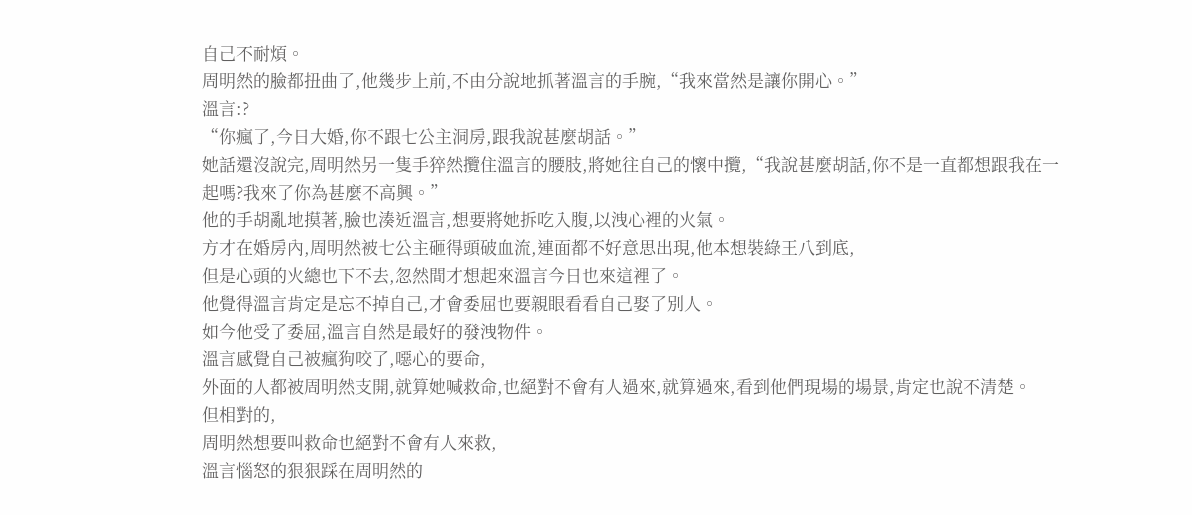自己不耐煩。
周明然的臉都扭曲了,他幾步上前,不由分說地抓著溫言的手腕,“我來當然是讓你開心。”
溫言:?
“你瘋了,今日大婚,你不跟七公主洞房,跟我說甚麼胡話。”
她話還沒說完,周明然另一隻手猝然攬住溫言的腰肢,將她往自己的懷中攬,“我說甚麼胡話,你不是一直都想跟我在一起嗎?我來了你為甚麼不高興。”
他的手胡亂地摸著,臉也湊近溫言,想要將她拆吃入腹,以洩心裡的火氣。
方才在婚房內,周明然被七公主砸得頭破血流,連面都不好意思出現,他本想裝綠王八到底,
但是心頭的火總也下不去,忽然間才想起來溫言今日也來這裡了。
他覺得溫言肯定是忘不掉自己,才會委屈也要親眼看看自己娶了別人。
如今他受了委屈,溫言自然是最好的發洩物件。
溫言感覺自己被瘋狗咬了,噁心的要命,
外面的人都被周明然支開,就算她喊救命,也絕對不會有人過來,就算過來,看到他們現場的場景,肯定也說不清楚。
但相對的,
周明然想要叫救命也絕對不會有人來救,
溫言惱怒的狠狠踩在周明然的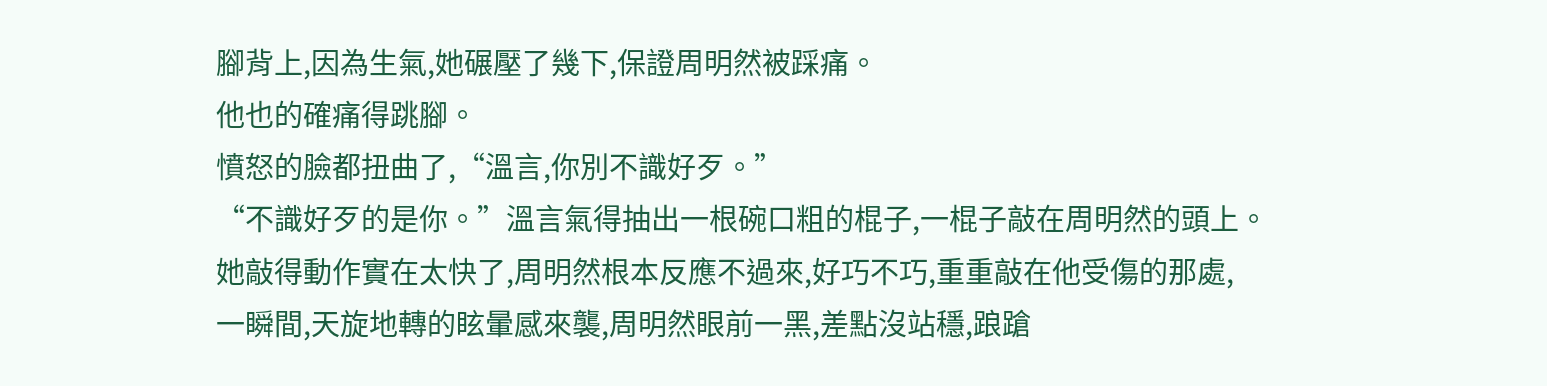腳背上,因為生氣,她碾壓了幾下,保證周明然被踩痛。
他也的確痛得跳腳。
憤怒的臉都扭曲了,“溫言,你別不識好歹。”
“不識好歹的是你。”溫言氣得抽出一根碗口粗的棍子,一棍子敲在周明然的頭上。
她敲得動作實在太快了,周明然根本反應不過來,好巧不巧,重重敲在他受傷的那處,
一瞬間,天旋地轉的眩暈感來襲,周明然眼前一黑,差點沒站穩,踉蹌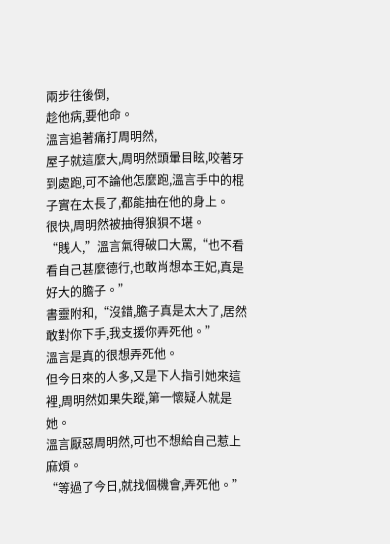兩步往後倒,
趁他病,要他命。
溫言追著痛打周明然,
屋子就這麼大,周明然頭暈目眩,咬著牙到處跑,可不論他怎麼跑,溫言手中的棍子實在太長了,都能抽在他的身上。
很快,周明然被抽得狼狽不堪。
“賎人,”溫言氣得破口大罵,“也不看看自己甚麼德行,也敢肖想本王妃,真是好大的膽子。”
書靈附和,“沒錯,膽子真是太大了,居然敢對你下手,我支援你弄死他。”
溫言是真的很想弄死他。
但今日來的人多,又是下人指引她來這裡,周明然如果失蹤,第一懷疑人就是她。
溫言厭惡周明然,可也不想給自己惹上麻煩。
“等過了今日,就找個機會,弄死他。”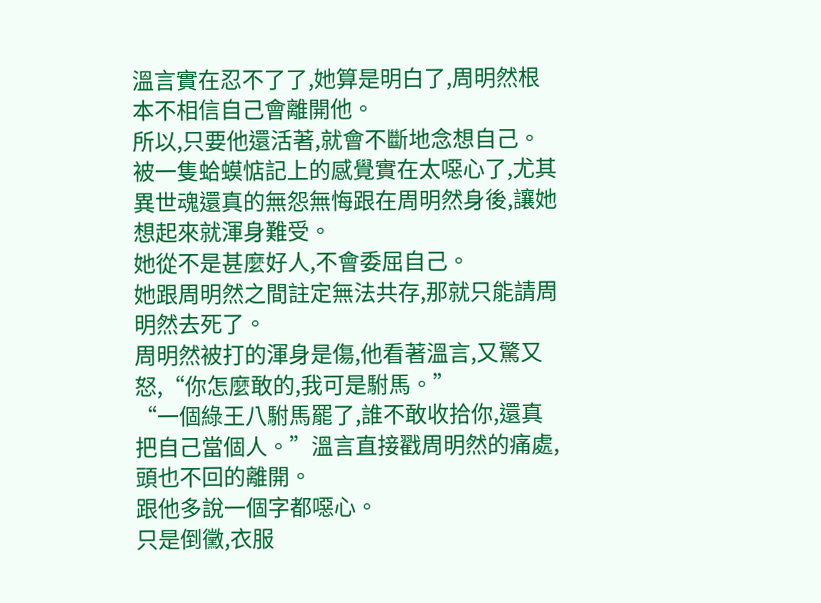溫言實在忍不了了,她算是明白了,周明然根本不相信自己會離開他。
所以,只要他還活著,就會不斷地念想自己。
被一隻蛤蟆惦記上的感覺實在太噁心了,尤其異世魂還真的無怨無悔跟在周明然身後,讓她想起來就渾身難受。
她從不是甚麼好人,不會委屈自己。
她跟周明然之間註定無法共存,那就只能請周明然去死了。
周明然被打的渾身是傷,他看著溫言,又驚又怒,“你怎麼敢的,我可是駙馬。”
“一個綠王八駙馬罷了,誰不敢收拾你,還真把自己當個人。”溫言直接戳周明然的痛處,頭也不回的離開。
跟他多說一個字都噁心。
只是倒黴,衣服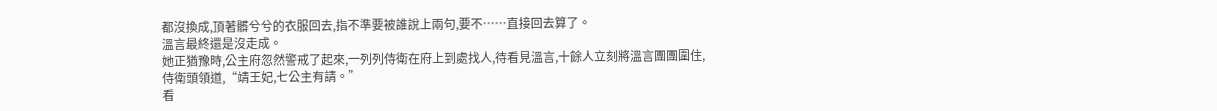都沒換成,頂著髒兮兮的衣服回去,指不準要被誰說上兩句,要不……直接回去算了。
溫言最終還是沒走成。
她正猶豫時,公主府忽然警戒了起來,一列列侍衛在府上到處找人,待看見溫言,十餘人立刻將溫言團團圍住,
侍衛頭領道,“靖王妃,七公主有請。”
看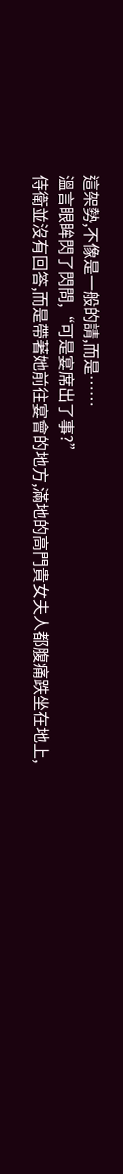這架勢,不像是一般的請,而是……
溫言眼眸閃了閃問,“可是宴席出了事?”
侍衛並沒有回答,而是帶著她前往宴會的地方,滿地的高門貴女夫人都腹痛跌坐在地上,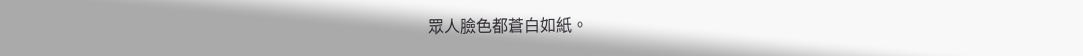眾人臉色都蒼白如紙。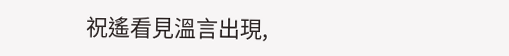祝遙看見溫言出現,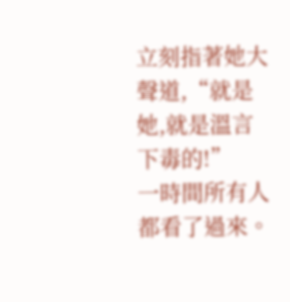立刻指著她大聲道,“就是她,就是溫言下毒的!”
一時間所有人都看了過來。